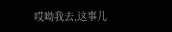哎呦我去,这事儿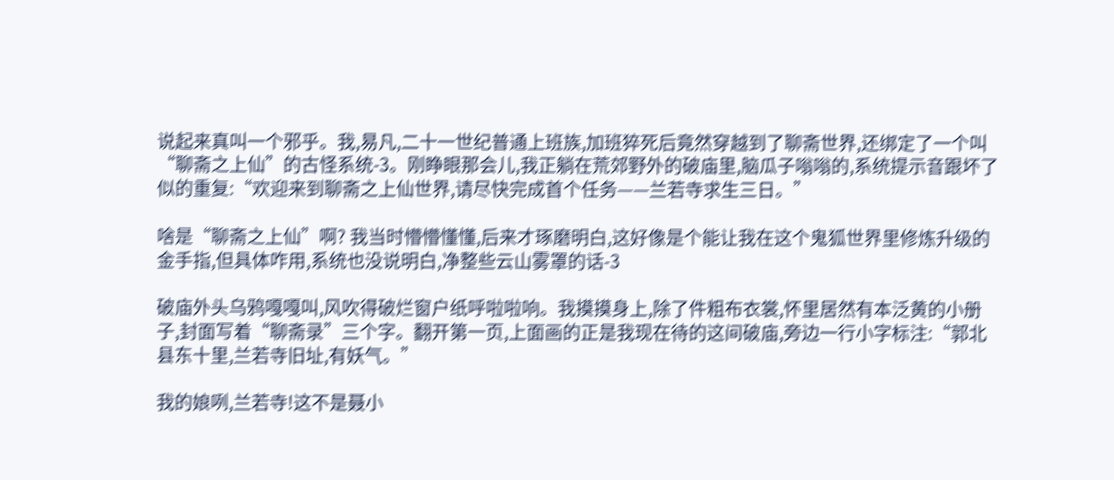说起来真叫一个邪乎。我,易凡,二十一世纪普通上班族,加班猝死后竟然穿越到了聊斋世界,还绑定了一个叫“聊斋之上仙”的古怪系统-3。刚睁眼那会儿,我正躺在荒郊野外的破庙里,脑瓜子嗡嗡的,系统提示音跟坏了似的重复:“欢迎来到聊斋之上仙世界,请尽快完成首个任务——兰若寺求生三日。”

啥是“聊斋之上仙”啊? 我当时懵懵懂懂,后来才琢磨明白,这好像是个能让我在这个鬼狐世界里修炼升级的金手指,但具体咋用,系统也没说明白,净整些云山雾罩的话-3

破庙外头乌鸦嘎嘎叫,风吹得破烂窗户纸呼啦啦响。我摸摸身上,除了件粗布衣裳,怀里居然有本泛黄的小册子,封面写着“聊斋录”三个字。翻开第一页,上面画的正是我现在待的这间破庙,旁边一行小字标注:“郭北县东十里,兰若寺旧址,有妖气。”

我的娘咧,兰若寺!这不是聂小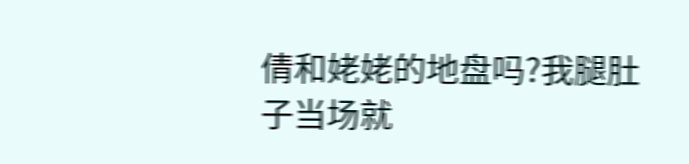倩和姥姥的地盘吗?我腿肚子当场就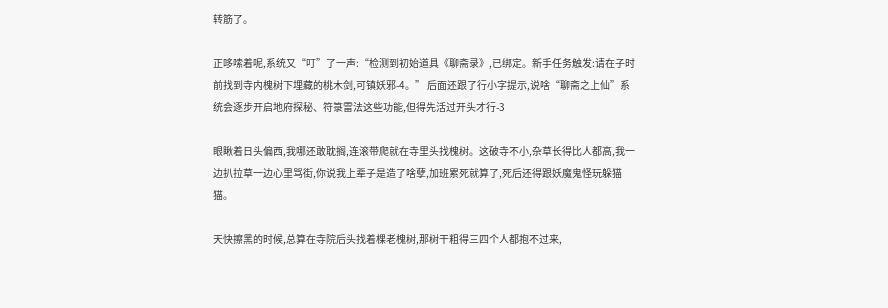转筋了。

正哆嗦着呢,系统又“叮”了一声:“检测到初始道具《聊斋录》,已绑定。新手任务触发:请在子时前找到寺内槐树下埋藏的桃木剑,可镇妖邪-4。” 后面还跟了行小字提示,说啥“聊斋之上仙”系统会逐步开启地府探秘、符箓雷法这些功能,但得先活过开头才行-3

眼瞅着日头偏西,我哪还敢耽搁,连滚带爬就在寺里头找槐树。这破寺不小,杂草长得比人都高,我一边扒拉草一边心里骂街,你说我上辈子是造了啥孽,加班累死就算了,死后还得跟妖魔鬼怪玩躲猫猫。

天快擦黑的时候,总算在寺院后头找着棵老槐树,那树干粗得三四个人都抱不过来,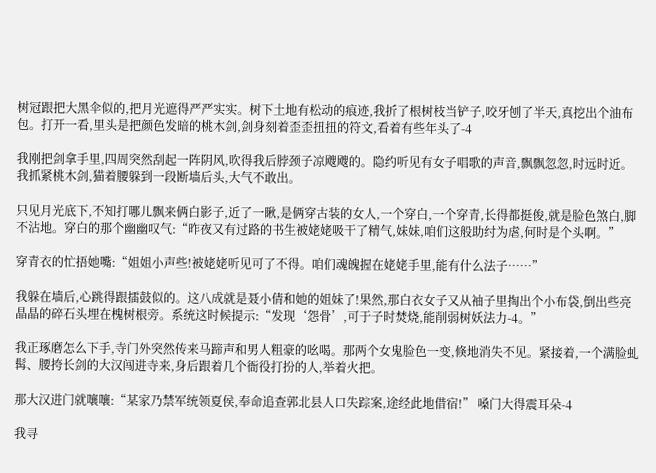树冠跟把大黑伞似的,把月光遮得严严实实。树下土地有松动的痕迹,我折了根树枝当铲子,咬牙刨了半天,真挖出个油布包。打开一看,里头是把颜色发暗的桃木剑,剑身刻着歪歪扭扭的符文,看着有些年头了-4

我刚把剑拿手里,四周突然刮起一阵阴风,吹得我后脖颈子凉飕飕的。隐约听见有女子唱歌的声音,飘飘忽忽,时远时近。我抓紧桃木剑,猫着腰躲到一段断墙后头,大气不敢出。

只见月光底下,不知打哪儿飘来俩白影子,近了一瞅,是俩穿古装的女人,一个穿白,一个穿青,长得都挺俊,就是脸色煞白,脚不沾地。穿白的那个幽幽叹气:“昨夜又有过路的书生被姥姥吸干了精气,妹妹,咱们这般助纣为虐,何时是个头啊。”

穿青衣的忙捂她嘴:“姐姐小声些!被姥姥听见可了不得。咱们魂魄握在姥姥手里,能有什么法子……”

我躲在墙后,心跳得跟擂鼓似的。这八成就是聂小倩和她的姐妹了!果然,那白衣女子又从袖子里掏出个小布袋,倒出些亮晶晶的碎石头埋在槐树根旁。系统这时候提示:“发现‘怨骨’,可于子时焚烧,能削弱树妖法力-4。”

我正琢磨怎么下手,寺门外突然传来马蹄声和男人粗豪的吆喝。那两个女鬼脸色一变,倏地消失不见。紧接着,一个满脸虬髯、腰挎长剑的大汉闯进寺来,身后跟着几个衙役打扮的人,举着火把。

那大汉进门就嚷嚷:“某家乃禁军统领夏侯,奉命追查郭北县人口失踪案,途经此地借宿!” 嗓门大得震耳朵-4

我寻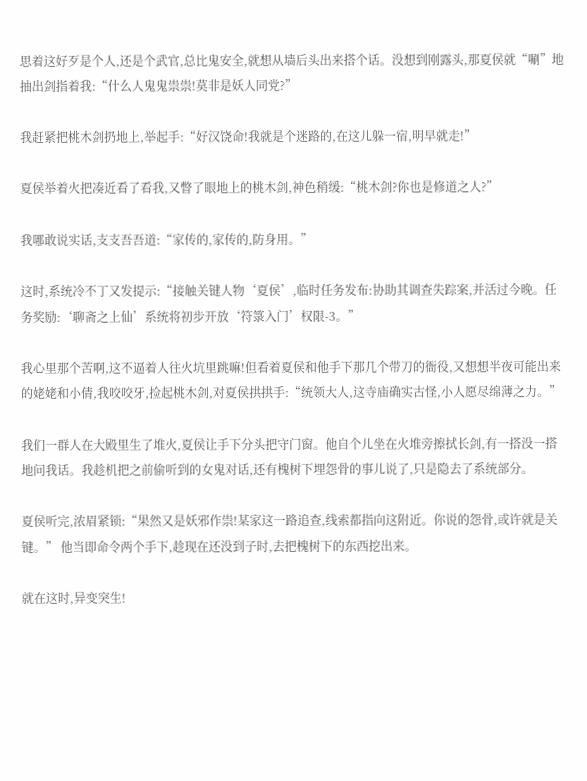思着这好歹是个人,还是个武官,总比鬼安全,就想从墙后头出来搭个话。没想到刚露头,那夏侯就“唰”地抽出剑指着我:“什么人鬼鬼祟祟!莫非是妖人同党?”

我赶紧把桃木剑扔地上,举起手:“好汉饶命!我就是个迷路的,在这儿躲一宿,明早就走!”

夏侯举着火把凑近看了看我,又瞥了眼地上的桃木剑,神色稍缓:“桃木剑?你也是修道之人?”

我哪敢说实话,支支吾吾道:“家传的,家传的,防身用。”

这时,系统冷不丁又发提示:“接触关键人物‘夏侯’,临时任务发布:协助其调查失踪案,并活过今晚。任务奖励:‘聊斋之上仙’系统将初步开放‘符箓入门’权限-3。”

我心里那个苦啊,这不逼着人往火坑里跳嘛!但看着夏侯和他手下那几个带刀的衙役,又想想半夜可能出来的姥姥和小倩,我咬咬牙,捡起桃木剑,对夏侯拱拱手:“统领大人,这寺庙确实古怪,小人愿尽绵薄之力。”

我们一群人在大殿里生了堆火,夏侯让手下分头把守门窗。他自个儿坐在火堆旁擦拭长剑,有一搭没一搭地问我话。我趁机把之前偷听到的女鬼对话,还有槐树下埋怨骨的事儿说了,只是隐去了系统部分。

夏侯听完,浓眉紧锁:“果然又是妖邪作祟!某家这一路追查,线索都指向这附近。你说的怨骨,或许就是关键。” 他当即命令两个手下,趁现在还没到子时,去把槐树下的东西挖出来。

就在这时,异变突生!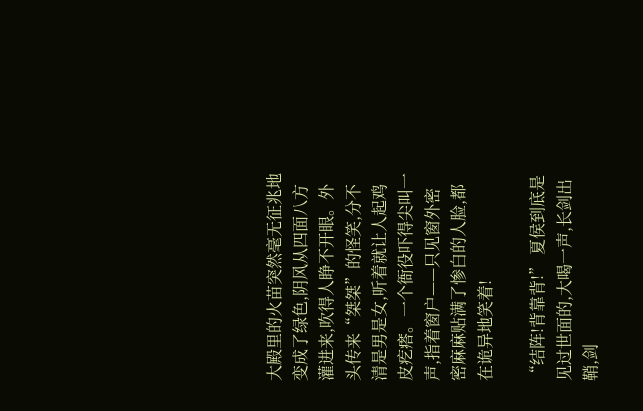大殿里的火苗突然毫无征兆地变成了绿色,阴风从四面八方灌进来,吹得人睁不开眼。外头传来“桀桀”的怪笑,分不清是男是女,听着就让人起鸡皮疙瘩。一个衙役吓得尖叫一声,指着窗户——只见窗外密密麻麻贴满了惨白的人脸,都在诡异地笑着!

“结阵!背靠背!” 夏侯到底是见过世面的,大喝一声,长剑出鞘,剑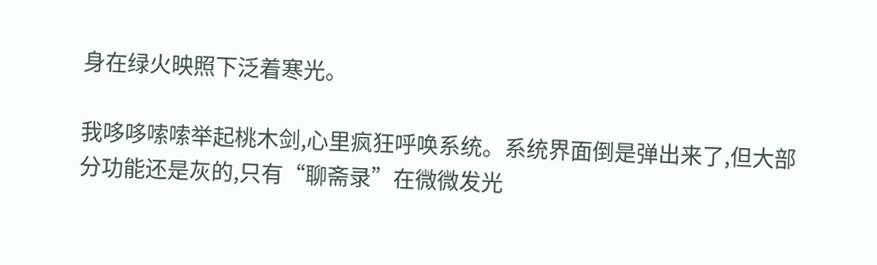身在绿火映照下泛着寒光。

我哆哆嗦嗦举起桃木剑,心里疯狂呼唤系统。系统界面倒是弹出来了,但大部分功能还是灰的,只有“聊斋录”在微微发光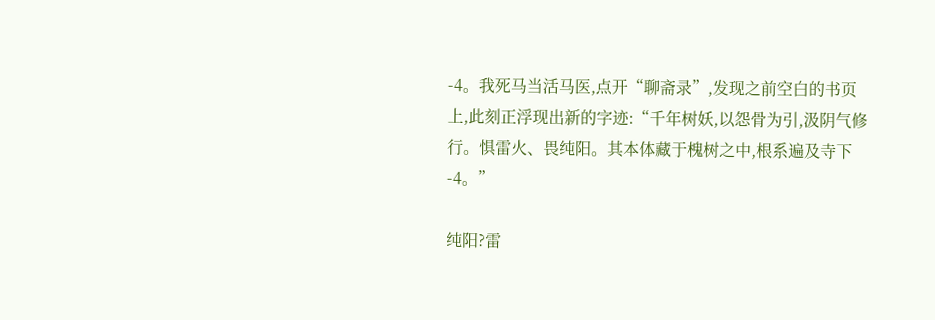-4。我死马当活马医,点开“聊斋录”,发现之前空白的书页上,此刻正浮现出新的字迹:“千年树妖,以怨骨为引,汲阴气修行。惧雷火、畏纯阳。其本体藏于槐树之中,根系遍及寺下-4。”

纯阳?雷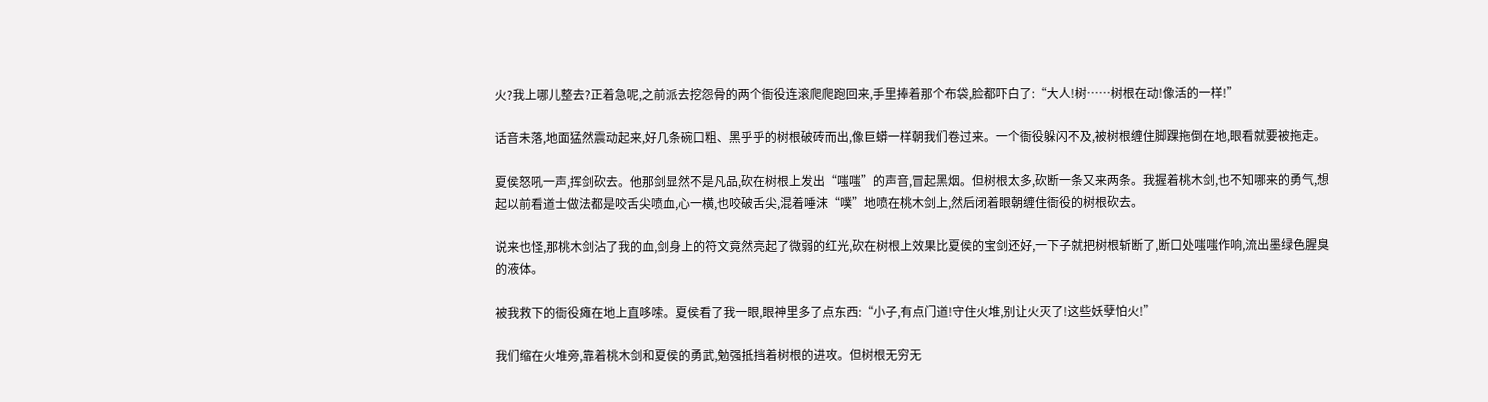火?我上哪儿整去?正着急呢,之前派去挖怨骨的两个衙役连滚爬爬跑回来,手里捧着那个布袋,脸都吓白了:“大人!树……树根在动!像活的一样!”

话音未落,地面猛然震动起来,好几条碗口粗、黑乎乎的树根破砖而出,像巨蟒一样朝我们卷过来。一个衙役躲闪不及,被树根缠住脚踝拖倒在地,眼看就要被拖走。

夏侯怒吼一声,挥剑砍去。他那剑显然不是凡品,砍在树根上发出“嗤嗤”的声音,冒起黑烟。但树根太多,砍断一条又来两条。我握着桃木剑,也不知哪来的勇气,想起以前看道士做法都是咬舌尖喷血,心一横,也咬破舌尖,混着唾沫“噗”地喷在桃木剑上,然后闭着眼朝缠住衙役的树根砍去。

说来也怪,那桃木剑沾了我的血,剑身上的符文竟然亮起了微弱的红光,砍在树根上效果比夏侯的宝剑还好,一下子就把树根斩断了,断口处嗤嗤作响,流出墨绿色腥臭的液体。

被我救下的衙役瘫在地上直哆嗦。夏侯看了我一眼,眼神里多了点东西:“小子,有点门道!守住火堆,别让火灭了!这些妖孽怕火!”

我们缩在火堆旁,靠着桃木剑和夏侯的勇武,勉强抵挡着树根的进攻。但树根无穷无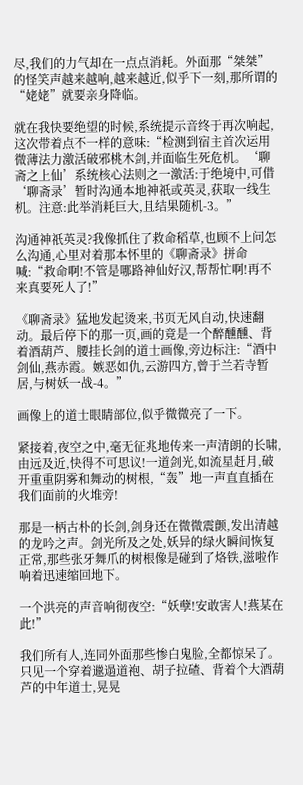尽,我们的力气却在一点点消耗。外面那“桀桀”的怪笑声越来越响,越来越近,似乎下一刻,那所谓的“姥姥”就要亲身降临。

就在我快要绝望的时候,系统提示音终于再次响起,这次带着点不一样的意味:“检测到宿主首次运用微薄法力激活破邪桃木剑,并面临生死危机。‘聊斋之上仙’系统核心法则之一激活:于绝境中,可借‘聊斋录’暂时沟通本地神祇或英灵,获取一线生机。注意:此举消耗巨大,且结果随机-3。”

沟通神祇英灵?我像抓住了救命稻草,也顾不上问怎么沟通,心里对着那本怀里的《聊斋录》拼命喊:“救命啊!不管是哪路神仙好汉,帮帮忙啊!再不来真要死人了!”

《聊斋录》猛地发起烫来,书页无风自动,快速翻动。最后停下的那一页,画的竟是一个醉醺醺、背着酒葫芦、腰挂长剑的道士画像,旁边标注:“酒中剑仙,燕赤霞。嫉恶如仇,云游四方,曾于兰若寺暂居,与树妖一战-4。”

画像上的道士眼睛部位,似乎微微亮了一下。

紧接着,夜空之中,毫无征兆地传来一声清朗的长啸,由远及近,快得不可思议!一道剑光,如流星赶月,破开重重阴雾和舞动的树根,“轰”地一声直直插在我们面前的火堆旁!

那是一柄古朴的长剑,剑身还在微微震颤,发出清越的龙吟之声。剑光所及之处,妖异的绿火瞬间恢复正常,那些张牙舞爪的树根像是碰到了烙铁,滋啦作响着迅速缩回地下。

一个洪亮的声音响彻夜空:“妖孽!安敢害人!燕某在此!”

我们所有人,连同外面那些惨白鬼脸,全都惊呆了。只见一个穿着邋遢道袍、胡子拉碴、背着个大酒葫芦的中年道士,晃晃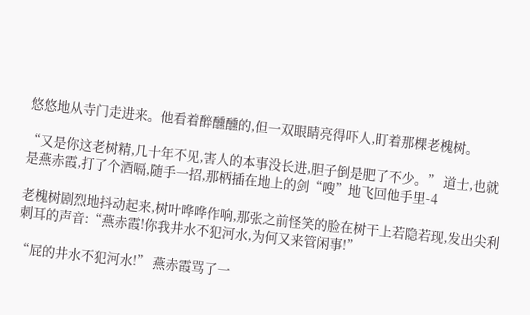悠悠地从寺门走进来。他看着醉醺醺的,但一双眼睛亮得吓人,盯着那棵老槐树。

“又是你这老树精,几十年不见,害人的本事没长进,胆子倒是肥了不少。” 道士,也就是燕赤霞,打了个酒嗝,随手一招,那柄插在地上的剑“嗖”地飞回他手里-4

老槐树剧烈地抖动起来,树叶哗哗作响,那张之前怪笑的脸在树干上若隐若现,发出尖利刺耳的声音:“燕赤霞!你我井水不犯河水,为何又来管闲事!”

“屁的井水不犯河水!” 燕赤霞骂了一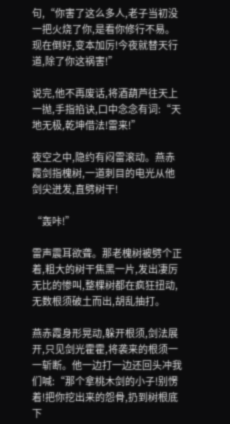句,“你害了这么多人,老子当初没一把火烧了你,是看你修行不易。现在倒好,变本加厉!今夜就替天行道,除了你这祸害!”

说完,他不再废话,将酒葫芦往天上一抛,手指掐诀,口中念念有词:“天地无极,乾坤借法!雷来!”

夜空之中,隐约有闷雷滚动。燕赤霞剑指槐树,一道刺目的电光从他剑尖迸发,直劈树干!

“轰咔!”

雷声震耳欲聋。那老槐树被劈个正着,粗大的树干焦黑一片,发出凄厉无比的惨叫,整棵树都在疯狂扭动,无数根须破土而出,胡乱抽打。

燕赤霞身形晃动,躲开根须,剑法展开,只见剑光霍霍,将袭来的根须一一斩断。他一边打一边还回头冲我们喊:“那个拿桃木剑的小子!别愣着!把你挖出来的怨骨,扔到树根底下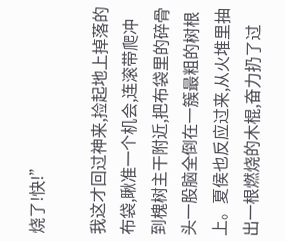烧了!快!”

我这才回过神来,捡起地上掉落的布袋,瞅准一个机会,连滚带爬冲到槐树主干附近,把布袋里的碎骨头一股脑全倒在一簇最粗的树根上。夏侯也反应过来,从火堆里抽出一根燃烧的木棍,奋力扔了过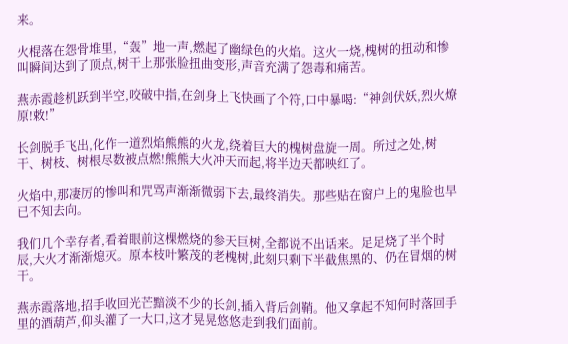来。

火棍落在怨骨堆里,“轰”地一声,燃起了幽绿色的火焰。这火一烧,槐树的扭动和惨叫瞬间达到了顶点,树干上那张脸扭曲变形,声音充满了怨毒和痛苦。

燕赤霞趁机跃到半空,咬破中指,在剑身上飞快画了个符,口中暴喝:“神剑伏妖,烈火燎原!敕!”

长剑脱手飞出,化作一道烈焰熊熊的火龙,绕着巨大的槐树盘旋一周。所过之处,树干、树枝、树根尽数被点燃!熊熊大火冲天而起,将半边天都映红了。

火焰中,那凄厉的惨叫和咒骂声渐渐微弱下去,最终消失。那些贴在窗户上的鬼脸也早已不知去向。

我们几个幸存者,看着眼前这棵燃烧的参天巨树,全都说不出话来。足足烧了半个时辰,大火才渐渐熄灭。原本枝叶繁茂的老槐树,此刻只剩下半截焦黑的、仍在冒烟的树干。

燕赤霞落地,招手收回光芒黯淡不少的长剑,插入背后剑鞘。他又拿起不知何时落回手里的酒葫芦,仰头灌了一大口,这才晃晃悠悠走到我们面前。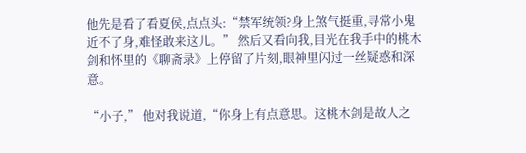他先是看了看夏侯,点点头:“禁军统领?身上煞气挺重,寻常小鬼近不了身,难怪敢来这儿。” 然后又看向我,目光在我手中的桃木剑和怀里的《聊斋录》上停留了片刻,眼神里闪过一丝疑惑和深意。

“小子,” 他对我说道,“你身上有点意思。这桃木剑是故人之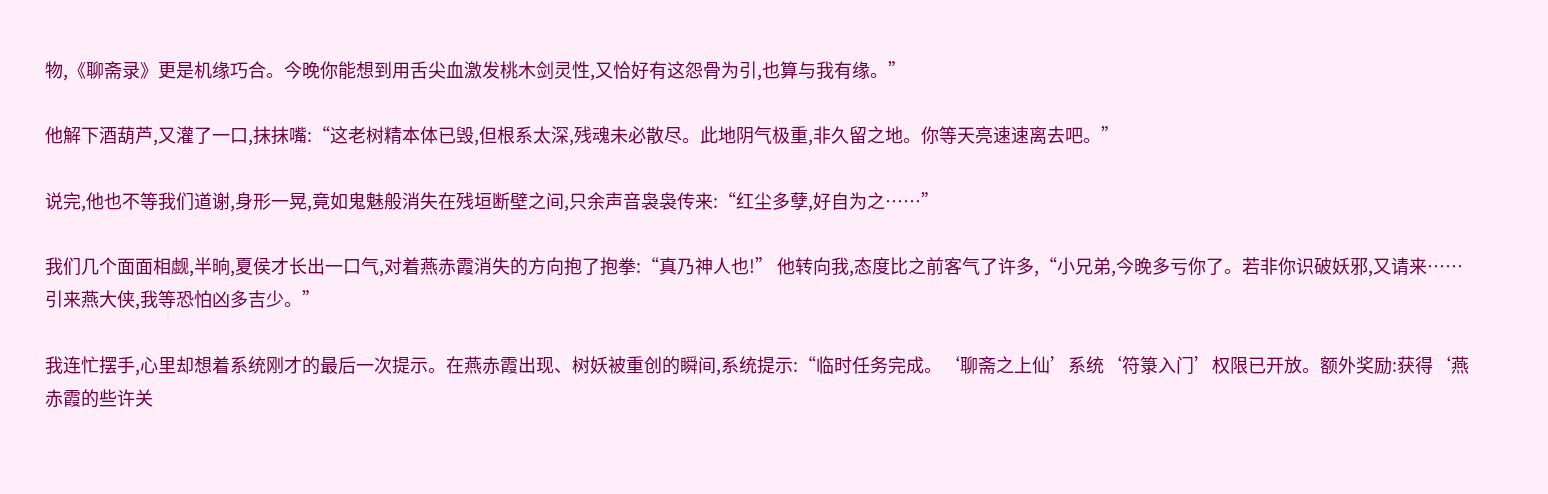物,《聊斋录》更是机缘巧合。今晚你能想到用舌尖血激发桃木剑灵性,又恰好有这怨骨为引,也算与我有缘。”

他解下酒葫芦,又灌了一口,抹抹嘴:“这老树精本体已毁,但根系太深,残魂未必散尽。此地阴气极重,非久留之地。你等天亮速速离去吧。”

说完,他也不等我们道谢,身形一晃,竟如鬼魅般消失在残垣断壁之间,只余声音袅袅传来:“红尘多孽,好自为之……”

我们几个面面相觑,半晌,夏侯才长出一口气,对着燕赤霞消失的方向抱了抱拳:“真乃神人也!” 他转向我,态度比之前客气了许多,“小兄弟,今晚多亏你了。若非你识破妖邪,又请来……引来燕大侠,我等恐怕凶多吉少。”

我连忙摆手,心里却想着系统刚才的最后一次提示。在燕赤霞出现、树妖被重创的瞬间,系统提示:“临时任务完成。‘聊斋之上仙’系统‘符箓入门’权限已开放。额外奖励:获得‘燕赤霞的些许关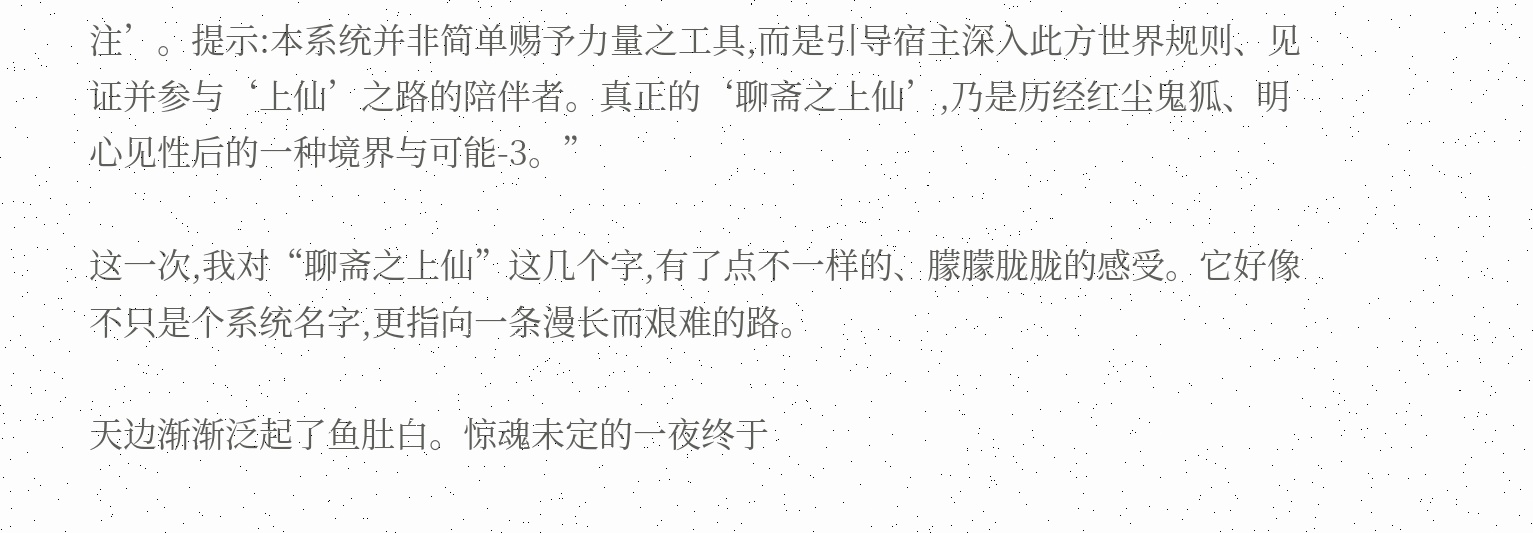注’。提示:本系统并非简单赐予力量之工具,而是引导宿主深入此方世界规则、见证并参与‘上仙’之路的陪伴者。真正的‘聊斋之上仙’,乃是历经红尘鬼狐、明心见性后的一种境界与可能-3。”

这一次,我对“聊斋之上仙”这几个字,有了点不一样的、朦朦胧胧的感受。它好像不只是个系统名字,更指向一条漫长而艰难的路。

天边渐渐泛起了鱼肚白。惊魂未定的一夜终于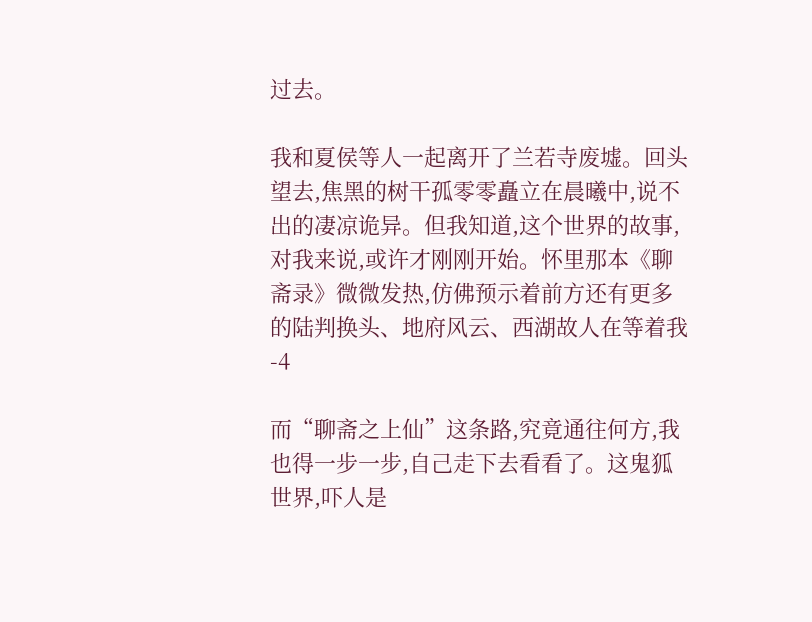过去。

我和夏侯等人一起离开了兰若寺废墟。回头望去,焦黑的树干孤零零矗立在晨曦中,说不出的凄凉诡异。但我知道,这个世界的故事,对我来说,或许才刚刚开始。怀里那本《聊斋录》微微发热,仿佛预示着前方还有更多的陆判换头、地府风云、西湖故人在等着我-4

而“聊斋之上仙”这条路,究竟通往何方,我也得一步一步,自己走下去看看了。这鬼狐世界,吓人是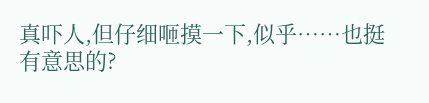真吓人,但仔细咂摸一下,似乎……也挺有意思的?